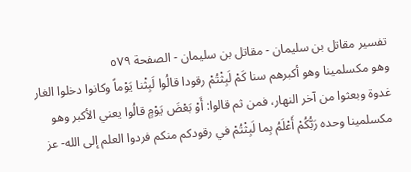تفسير مقاتل بن سليمان - مقاتل بن سليمان - الصفحة ٥٧٩
وهو مكسلمينا وهو أكبرهم سنا كَمْ لَبِثْتُمْ رقودا قالُوا لَبِثْنا يَوْماً وكانوا دخلوا الغار غدوة وبعثوا من آخر النهار، فمن ثم قالوا: أَوْ بَعْضَ يَوْمٍ قالُوا يعني الأكبر وهو مكسلمينا وحده رَبُّكُمْ أَعْلَمُ بِما لَبِثْتُمْ في رقودكم منكم فردوا العلم إلى الله- عز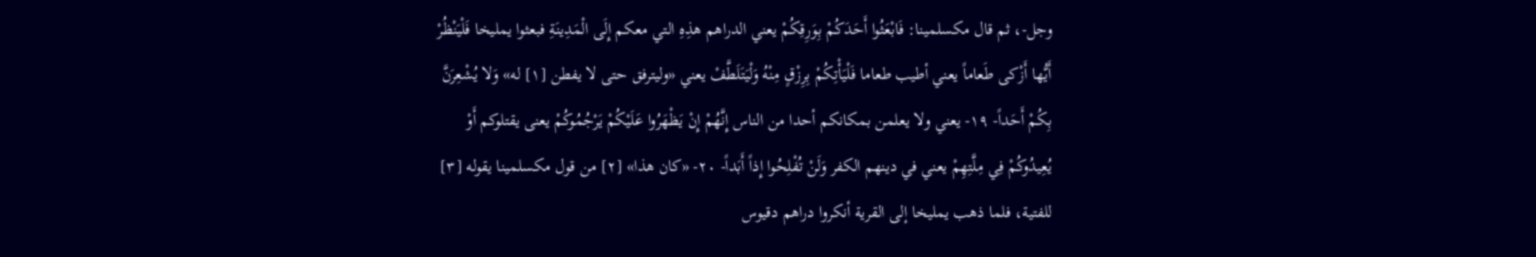وجل-، ثم قال مكسلمينا: فَابْعَثُوا أَحَدَكُمْ بِوَرِقِكُمْ يعني الدراهم هذِهِ التي معكم إِلَى الْمَدِينَةِ فبعثوا يمليخا فَلْيَنْظُرْ أَيُّها أَزْكى طَعاماً يعني أطيب طعاما فَلْيَأْتِكُمْ بِرِزْقٍ مِنْهُ وَلْيَتَلَطَّفْ يعني «وليترفق حتى لا يفطن [١] له» وَلا يُشْعِرَنَّ بِكُمْ أَحَداً- ١٩- يعني ولا يعلمن بمكانكم أحدا من الناس إِنَّهُمْ إِنْ يَظْهَرُوا عَلَيْكُمْ يَرْجُمُوكُمْ يعنى يقتلوكم أَوْ يُعِيدُوكُمْ فِي مِلَّتِهِمْ يعني في دينهم الكفر وَلَنْ تُفْلِحُوا إِذاً أَبَداً- ٢٠- «كان هذا» [٢] من قول مكسلمينا يقوله [٣] للفتية، فلما ذهب يمليخا إلى القرية أنكروا دراهم دقيوس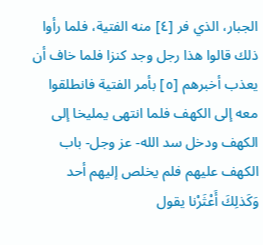الجبار، الذي فر [٤] منه الفتية، فلما رأوا ذلك قالوا هذا رجل وجد كنزا فلما خاف أن يعذب أخبرهم [٥] بأمر الفتية فانطلقوا معه إلى الكهف فلما انتهى يمليخا إلى الكهف ودخل سد الله- عز وجل- باب الكهف عليهم فلم يخلص إليهم أحد وَكَذلِكَ أَعْثَرْنا يقول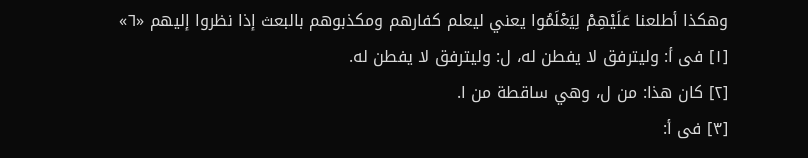وهكذا أطلعنا عَلَيْهِمْ لِيَعْلَمُوا يعني ليعلم كفارهم ومكذبوهم بالبعث إذا نظروا إليهم «٦»
[١] فى أ: وليترفق لا يفطن له، ل: وليترفق لا يفطن له.
[٢] كان هذا: من ل، وهي ساقطة من ا.
[٣] فى أ: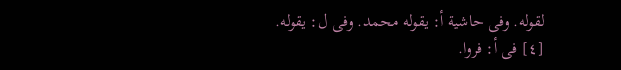لقوله. وفى حاشية أ: يقوله محمد. وفى ل: يقوله.
[٤] فى أ: فروا.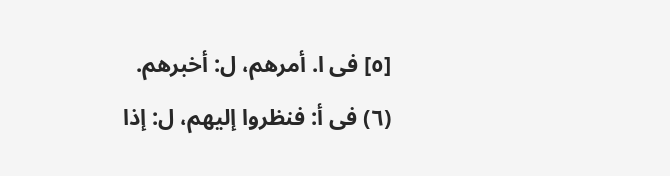[٥] فى ا. أمرهم، ل: أخبرهم.
(٦) فى أ: فنظروا إليهم، ل: إذا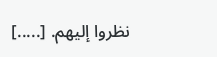نظروا إليهم. [.....]